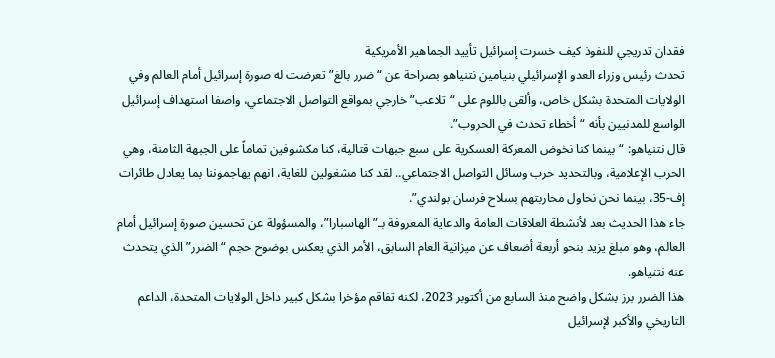فقدان تدريجي للنفوذ كيف خسرت إسرائيل تأييد الجماهير الأمريكية
تحدث رئيس وزراء العدو الإسرائيلي بنيامين نتنياهو بصراحة عن “ضرر بالغ” تعرضت له صورة إسرائيل أمام العالم وفي الولايات المتحدة بشكل خاص، وألقى باللوم على “تلاعب” خارجي بمواقع التواصل الاجتماعي، واصفا استهداف إسرائيل الواسع للمدنيين بأنه “أخطاء تحدث في الحروب”.
قال نتنياهو: “بينما كنا نخوض المعركة العسكرية على سبع جبهات قتالية، كنا مكشوفين تماماً على الجبهة الثامنة، وهي الحرب الإعلامية، وبالتحديد حرب وسائل التواصل الاجتماعي.. لقد كنا مشغولين للغاية، انهم يهاجموننا بما يعادل طائرات إف-35، بينما نحن نحاول محاربتهم بسلاح فرسان بولندي”.
جاء هذا الحديث بعد لأنشطة العلاقات العامة والدعاية المعروفة بـ”الهاسبارا”، والمسؤولة عن تحسين صورة إسرائيل أمام العالم، وهو مبلغ يزيد بنحو أربعة أضعاف عن ميزانية العام السابق، الأمر الذي يعكس بوضوح حجم “الضرر” الذي يتحدث عنه نتنياهو.
هذا الضرر برز بشكل واضح منذ السابع من أكتوبر 2023، لكنه تفاقم مؤخرا بشكل كبير داخل الولايات المتحدة، الداعم التاريخي والأكبر لإسرائيل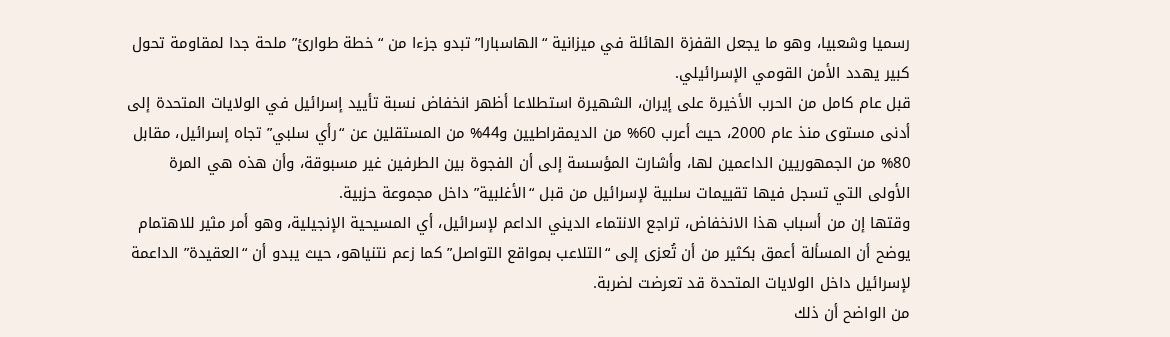رسميا وشعبيا، وهو ما يجعل القفزة الهائلة في ميزانية “الهاسبارا” تبدو جزءا من “خطة طوارئ” ملحة جدا لمقاومة تحول كبير يهدد الأمن القومي الإسرائيلي.
قبل عام كامل من الحرب الأخيرة على إيران، الشهيرة استطلاعا أظهر انخفاض نسبة تأييد إسرائيل في الولايات المتحدة إلى أدنى مستوى منذ عام 2000، حيث أعرب 60% من الديمقراطيين و44% من المستقلين عن “رأي سلبي” تجاه إسرائيل، مقابل 80% من الجمهوريين الداعمين لها، وأشارت المؤسسة إلى أن الفجوة بين الطرفين غير مسبوقة، وأن هذه هي المرة الأولى التي تسجل فيها تقييمات سلبية لإسرائيل من قبل “الأغلبية” داخل مجموعة حزبية.
وقتها إن من أسباب هذا الانخفاض، تراجع الانتماء الديني الداعم لإسرائيل، أي المسيحية الإنجيلية، وهو أمر مثير للاهتمام يوضح أن المسألة أعمق بكثير من أن تُعزى إلى “التلاعب بمواقع التواصل” كما زعم نتنياهو، حيث يبدو أن “العقيدة” الداعمة لإسرائيل داخل الولايات المتحدة قد تعرضت لضربة.
من الواضح أن ذلك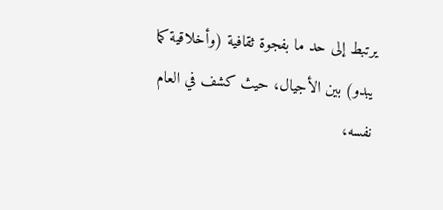يرتبط إلى حد ما بفجوة ثقافية (وأخلاقية كما يبدو) بين الأجيال، حيث كشف في العام نفسه،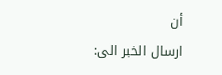أن
ارسال الخبر الى: